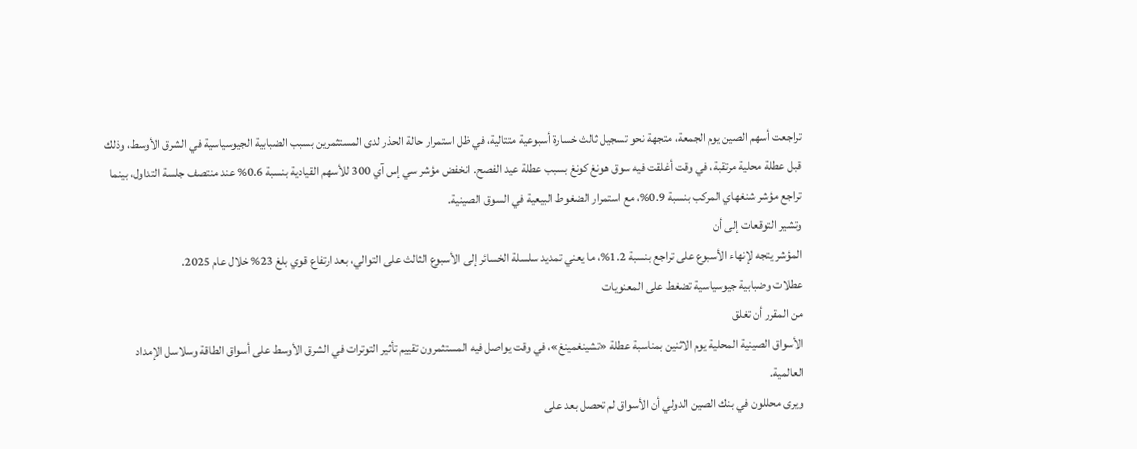تراجعت أسهم الصين يوم الجمعة، متجهة نحو تسجيل ثالث خسارة أسبوعية متتالية، في ظل استمرار حالة الحذر لدى المستثمرين بسبب الضبابية الجيوسياسية في الشرق الأوسط، وذلك قبل عطلة محلية مرتقبة، في وقت أغلقت فيه سوق هونغ كونغ بسبب عطلة عيد الفصح. انخفض مؤشر سي إس آي 300 للأسهم القيادية بنسبة 0.6% عند منتصف جلسة التداول، بينما تراجع مؤشر شنغهاي المركب بنسبة 0.9%، مع استمرار الضغوط البيعية في السوق الصينية.
وتشير التوقعات إلى أن
المؤشر يتجه لإنهاء الأسبوع على تراجع بنسبة 1.2%، ما يعني تمديد سلسلة الخسائر إلى الأسبوع الثالث على التوالي، بعد ارتفاع قوي بلغ 23% خلال عام 2025.
عطلات وضبابية جيوسياسية تضغط على المعنويات
من المقرر أن تغلق
الأسواق الصينية المحلية يوم الاثنين بمناسبة عطلة «تشينغمينغ»، في وقت يواصل فيه المستثمرون تقييم تأثير التوترات في الشرق الأوسط على أسواق الطاقة وسلاسل الإمداد العالمية.
ويرى محللون في بنك الصين الدولي أن الأسواق لم تحصل بعد على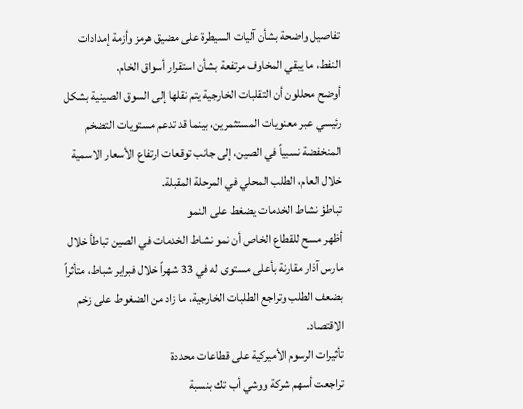تفاصيل واضحة بشأن آليات السيطرة على مضيق هرمز وأزمة إمدادات النفط، ما يبقي المخاوف مرتفعة بشأن استقرار أسواق الخام.
أوضح محللون أن التقلبات الخارجية يتم نقلها إلى السوق الصينية بشكل رئيسي عبر معنويات المستثمرين، بينما قد تدعم مستويات التضخم المنخفضة نسبياً في الصين، إلى جانب توقعات ارتفاع الأسعار الاسمية خلال العام، الطلب المحلي في المرحلة المقبلة.
تباطؤ نشاط الخدمات يضغط على النمو
أظهر مسح للقطاع الخاص أن نمو نشاط الخدمات في الصين تباطأ خلال مارس آذار مقارنة بأعلى مستوى له في 33 شهراً خلال فبراير شباط، متأثراً بضعف الطلب وتراجع الطلبات الخارجية، ما زاد من الضغوط على زخم الاقتصاد.
تأثيرات الرسوم الأميركية على قطاعات محددة
تراجعت أسهم شركة ووشي أب تك بنسبة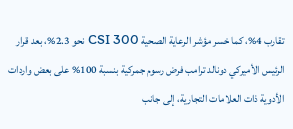تقارب 4%، كما خسر مؤشر الرعاية الصحية CSI 300 نحو 2.3%، بعد قرار الرئيس الأميركي دونالد ترامب فرض رسوم جمركية بنسبة 100% على بعض واردات الأدوية ذات العلامات التجارية، إلى جانب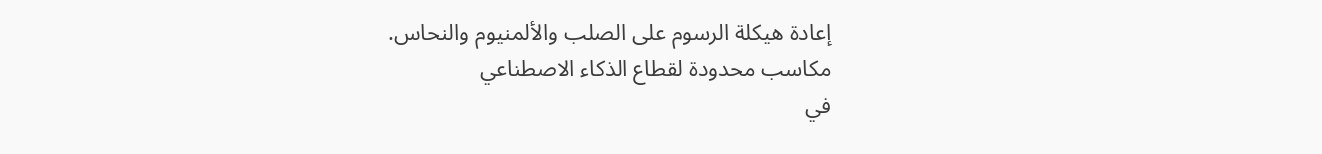إعادة هيكلة الرسوم على الصلب والألمنيوم والنحاس.
مكاسب محدودة لقطاع الذكاء الاصطناعي
في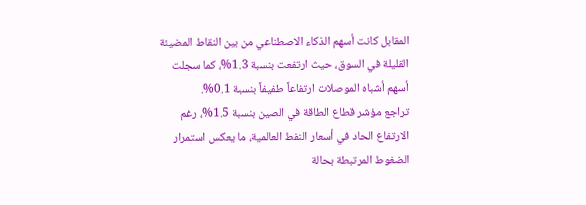المقابل كانت أسهم الذكاء الاصطناعي من بين النقاط المضيئة القليلة في السوق، حيث ارتفعت بنسبة 1.3%، كما سجلت أسهم أشباه الموصلات ارتفاعاً طفيفاً بنسبة 0.1%.
تراجع مؤشر قطاع الطاقة في الصين بنسبة 1.5%، رغم الارتفاع الحاد في أسعار النفط العالمية، ما يعكس استمرار الضغوط المرتبطة بحالة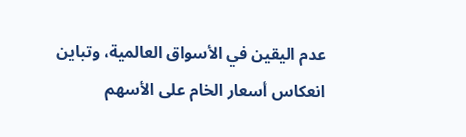عدم اليقين في الأسواق العالمية، وتباين انعكاس أسعار الخام على الأسهم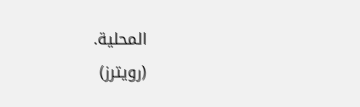المحلية.
(رويترز)